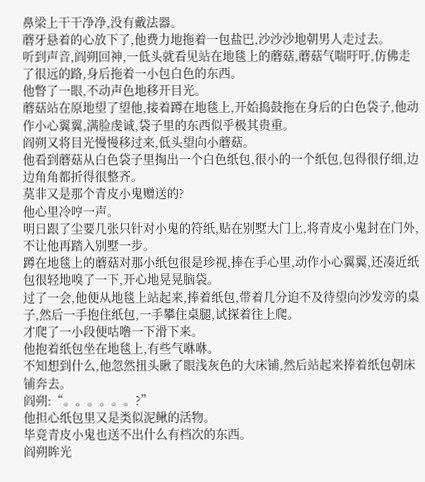鼻梁上干干净净,没有戴法器。
蘑牙悬着的心放下了,他费力地拖着一包盐巴,沙沙沙地朝男人走过去。
听到声音,阎朔回神,一低头就看见站在地毯上的蘑菇,蘑菇气喘吁吁,仿佛走了很远的路,身后拖着一小包白色的东西。
他瞥了一眼,不动声色地移开目光。
蘑菇站在原地望了望他,接着蹲在地毯上,开始捣鼓拖在身后的白色袋子,他动作小心翼翼,满脸虔诚,袋子里的东西似乎极其贵重。
阎朔又将目光慢慢移过来,低头望向小蘑菇。
他看到蘑菇从白色袋子里掏出一个白色纸包,很小的一个纸包,包得很仔细,边边角角都折得很整齐。
莫非又是那个青皮小鬼赠送的?
他心里冷哼一声。
明日跟了尘要几张只针对小鬼的符纸,贴在别墅大门上,将青皮小鬼封在门外,不让他再踏入别墅一步。
蹲在地毯上的蘑菇对那小纸包很是珍视,捧在手心里,动作小心翼翼,还凑近纸包很轻地嗅了一下,开心地晃晃脑袋。
过了一会,他便从地毯上站起来,捧着纸包,带着几分迫不及待望向沙发旁的桌子,然后一手抱住纸包,一手攀住桌腿,试探着往上爬。
才爬了一小段便咕噜一下滑下来。
他抱着纸包坐在地毯上,有些气咻咻。
不知想到什么,他忽然扭头瞅了眼浅灰色的大床铺,然后站起来捧着纸包朝床铺奔去。
阎朔:“。。。。。。?”
他担心纸包里又是类似泥鳅的活物。
毕竟青皮小鬼也送不出什么有档次的东西。
阎朔眸光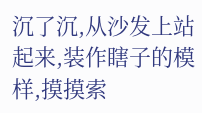沉了沉,从沙发上站起来,装作瞎子的模样,摸摸索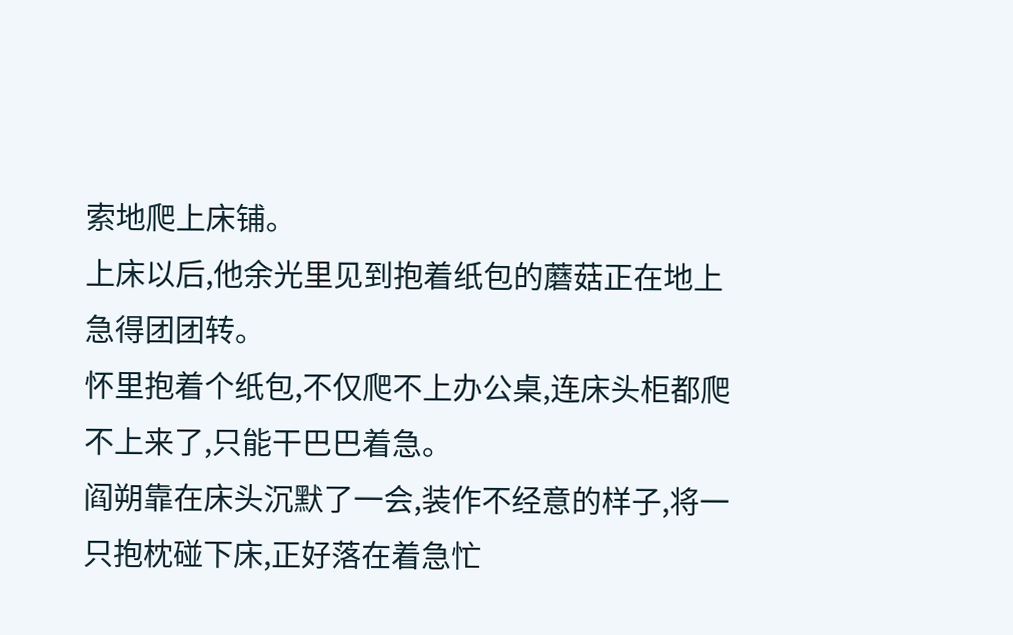索地爬上床铺。
上床以后,他余光里见到抱着纸包的蘑菇正在地上急得团团转。
怀里抱着个纸包,不仅爬不上办公桌,连床头柜都爬不上来了,只能干巴巴着急。
阎朔靠在床头沉默了一会,装作不经意的样子,将一只抱枕碰下床,正好落在着急忙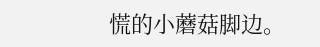慌的小蘑菇脚边。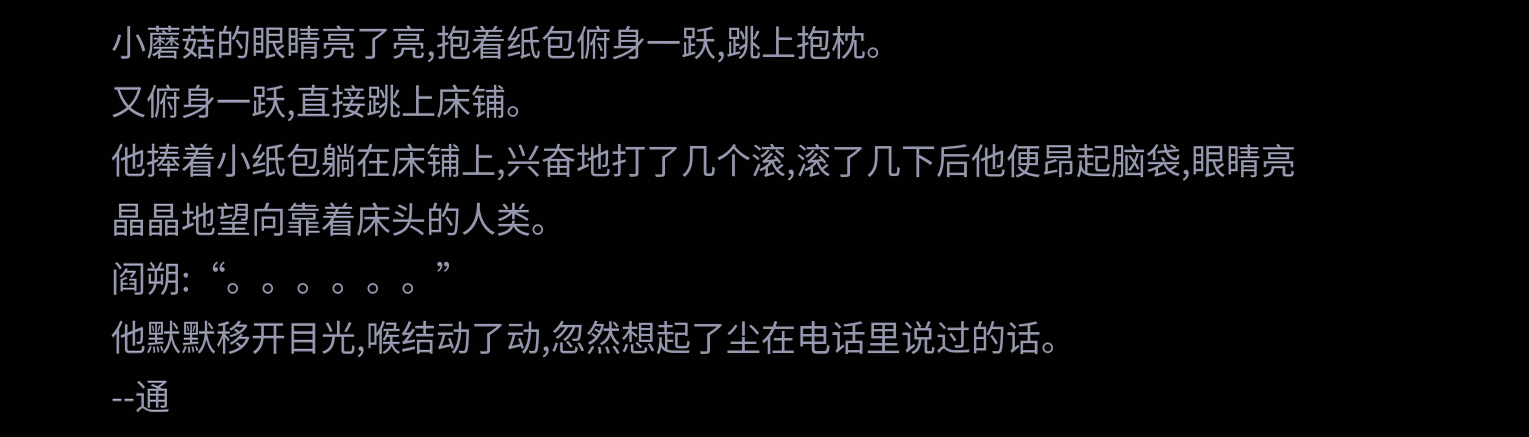小蘑菇的眼睛亮了亮,抱着纸包俯身一跃,跳上抱枕。
又俯身一跃,直接跳上床铺。
他捧着小纸包躺在床铺上,兴奋地打了几个滚,滚了几下后他便昂起脑袋,眼睛亮晶晶地望向靠着床头的人类。
阎朔:“。。。。。。”
他默默移开目光,喉结动了动,忽然想起了尘在电话里说过的话。
--通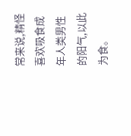常来说,精怪喜欢吸食成年人类男性的阳气,以此为食。